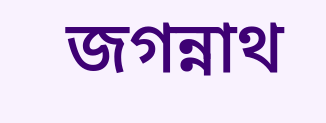জগন্নাথ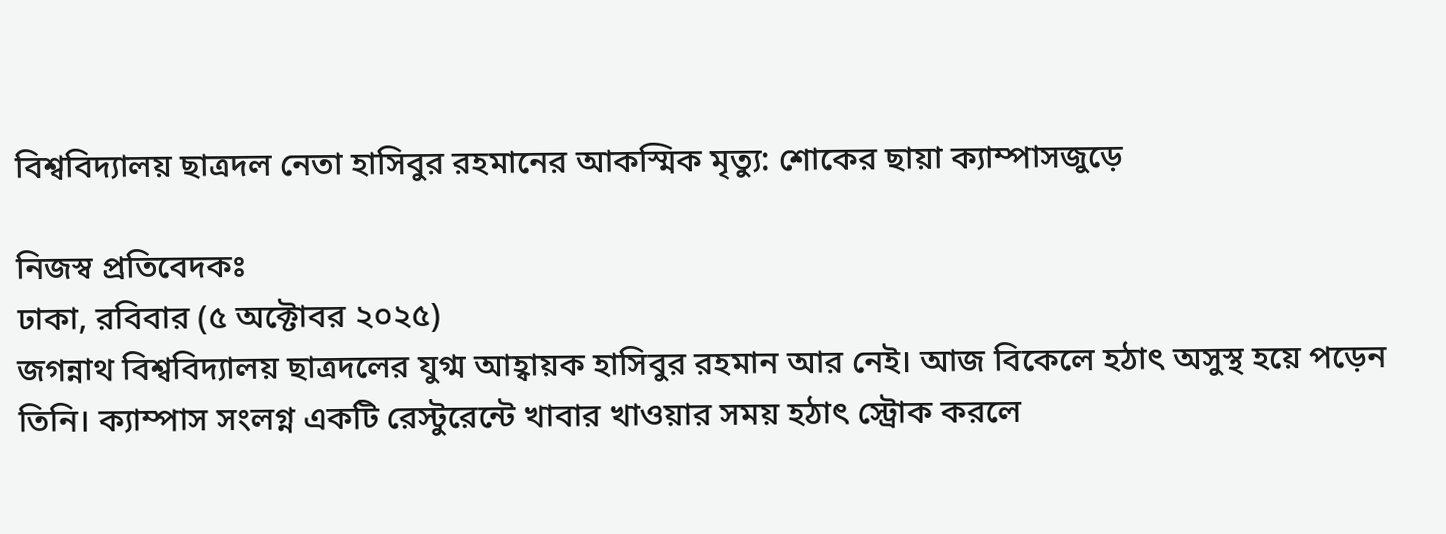বিশ্ববিদ্যালয় ছাত্রদল নেতা হাসিবুর রহমানের আকস্মিক মৃত্যু: শোকের ছায়া ক্যাম্পাসজুড়ে

নিজস্ব প্রতিবেদকঃ
ঢাকা, রবিবার (৫ অক্টোবর ২০২৫)
জগন্নাথ বিশ্ববিদ্যালয় ছাত্রদলের যুগ্ম আহ্বায়ক হাসিবুর রহমান আর নেই। আজ বিকেলে হঠাৎ অসুস্থ হয়ে পড়েন তিনি। ক্যাম্পাস সংলগ্ন একটি রেস্টুরেন্টে খাবার খাওয়ার সময় হঠাৎ স্ট্রোক করলে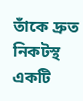তাঁকে দ্রুত নিকটস্থ একটি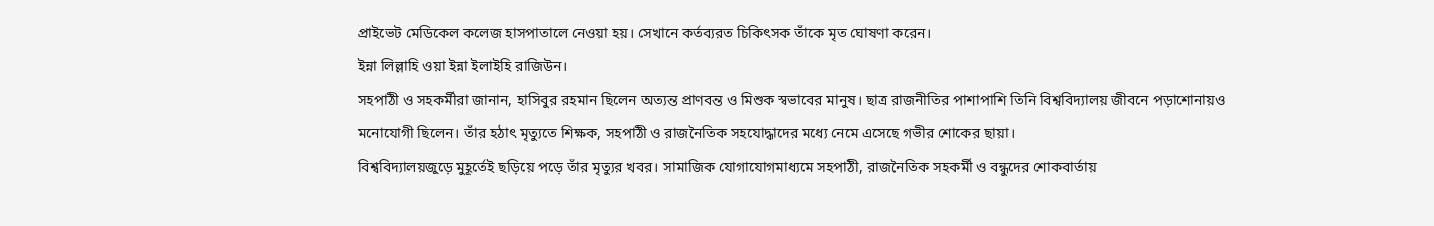প্রাইভেট মেডিকেল কলেজ হাসপাতালে নেওয়া হয়। সেখানে কর্তব্যরত চিকিৎসক তাঁকে মৃত ঘোষণা করেন।
ইন্না লিল্লাহি ওয়া ইন্না ইলাইহি রাজিউন।
সহপাঠী ও সহকর্মীরা জানান, হাসিবুর রহমান ছিলেন অত্যন্ত প্রাণবন্ত ও মিশুক স্বভাবের মানুষ। ছাত্র রাজনীতির পাশাপাশি তিনি বিশ্ববিদ্যালয় জীবনে পড়াশোনায়ও মনোযোগী ছিলেন। তাঁর হঠাৎ মৃত্যুতে শিক্ষক, সহপাঠী ও রাজনৈতিক সহযোদ্ধাদের মধ্যে নেমে এসেছে গভীর শোকের ছায়া।
বিশ্ববিদ্যালয়জুড়ে মুহূর্তেই ছড়িয়ে পড়ে তাঁর মৃত্যুর খবর। সামাজিক যোগাযোগমাধ্যমে সহপাঠী, রাজনৈতিক সহকর্মী ও বন্ধুদের শোকবার্তায়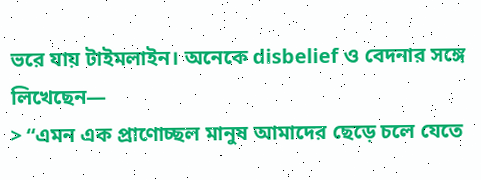ভরে যায় টাইমলাইন। অনেকে disbelief ও বেদনার সঙ্গে লিখেছেন—
> “এমন এক প্রাণোচ্ছল মানুষ আমাদের ছেড়ে চলে যেতে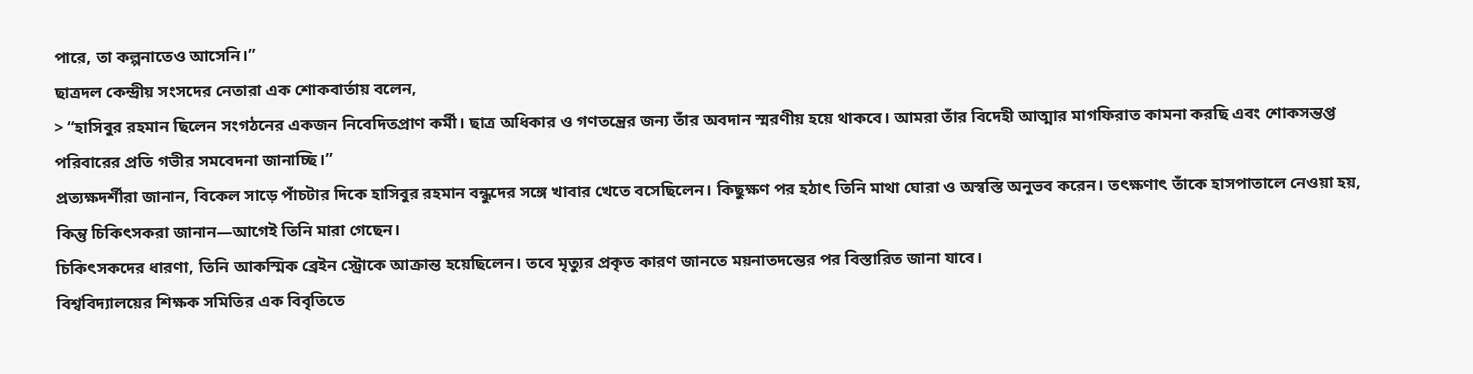পারে, তা কল্পনাতেও আসেনি।”
ছাত্রদল কেন্দ্রীয় সংসদের নেতারা এক শোকবার্তায় বলেন,
> “হাসিবুর রহমান ছিলেন সংগঠনের একজন নিবেদিতপ্রাণ কর্মী। ছাত্র অধিকার ও গণতন্ত্রের জন্য তাঁর অবদান স্মরণীয় হয়ে থাকবে। আমরা তাঁর বিদেহী আত্মার মাগফিরাত কামনা করছি এবং শোকসন্তপ্ত পরিবারের প্রতি গভীর সমবেদনা জানাচ্ছি।”
প্রত্যক্ষদর্শীরা জানান, বিকেল সাড়ে পাঁচটার দিকে হাসিবুর রহমান বন্ধুদের সঙ্গে খাবার খেতে বসেছিলেন। কিছুক্ষণ পর হঠাৎ তিনি মাথা ঘোরা ও অস্বস্তি অনুভব করেন। তৎক্ষণাৎ তাঁকে হাসপাতালে নেওয়া হয়, কিন্তু চিকিৎসকরা জানান—আগেই তিনি মারা গেছেন।
চিকিৎসকদের ধারণা, তিনি আকস্মিক ব্রেইন স্ট্রোকে আক্রান্ত হয়েছিলেন। তবে মৃত্যুর প্রকৃত কারণ জানতে ময়নাতদন্তের পর বিস্তারিত জানা যাবে।
বিশ্ববিদ্যালয়ের শিক্ষক সমিতির এক বিবৃতিতে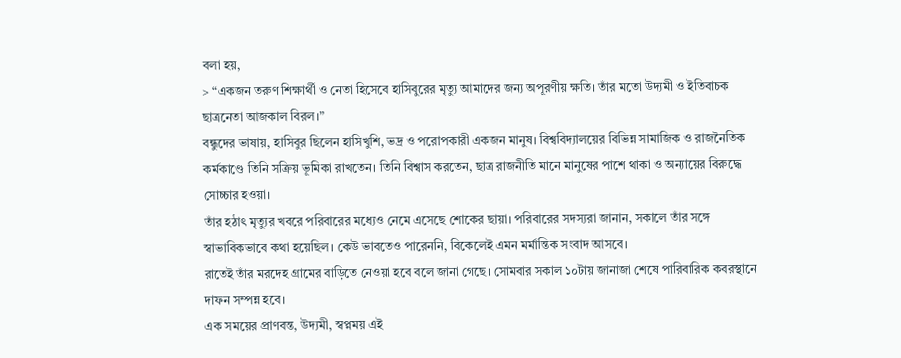বলা হয়,
> “একজন তরুণ শিক্ষার্থী ও নেতা হিসেবে হাসিবুরের মৃত্যু আমাদের জন্য অপূরণীয় ক্ষতি। তাঁর মতো উদ্যমী ও ইতিবাচক ছাত্রনেতা আজকাল বিরল।”
বন্ধুদের ভাষায়, হাসিবুর ছিলেন হাসিখুশি, ভদ্র ও পরোপকারী একজন মানুষ। বিশ্ববিদ্যালয়ের বিভিন্ন সামাজিক ও রাজনৈতিক কর্মকাণ্ডে তিনি সক্রিয় ভূমিকা রাখতেন। তিনি বিশ্বাস করতেন, ছাত্র রাজনীতি মানে মানুষের পাশে থাকা ও অন্যায়ের বিরুদ্ধে সোচ্চার হওয়া।
তাঁর হঠাৎ মৃত্যুর খবরে পরিবারের মধ্যেও নেমে এসেছে শোকের ছায়া। পরিবারের সদস্যরা জানান, সকালে তাঁর সঙ্গে স্বাভাবিকভাবে কথা হয়েছিল। কেউ ভাবতেও পারেননি, বিকেলেই এমন মর্মান্তিক সংবাদ আসবে।
রাতেই তাঁর মরদেহ গ্রামের বাড়িতে নেওয়া হবে বলে জানা গেছে। সোমবার সকাল ১০টায় জানাজা শেষে পারিবারিক কবরস্থানে দাফন সম্পন্ন হবে।
এক সময়ের প্রাণবন্ত, উদ্যমী, স্বপ্নময় এই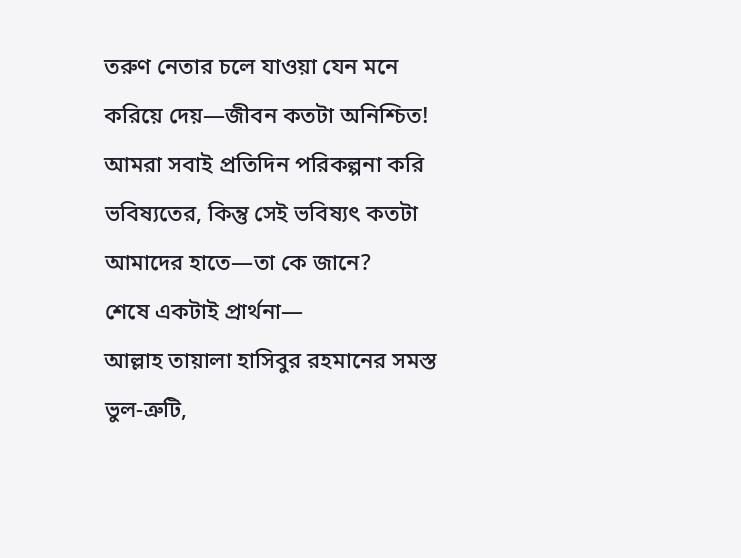তরুণ নেতার চলে যাওয়া যেন মনে করিয়ে দেয়—জীবন কতটা অনিশ্চিত!
আমরা সবাই প্রতিদিন পরিকল্পনা করি ভবিষ্যতের, কিন্তু সেই ভবিষ্যৎ কতটা আমাদের হাতে—তা কে জানে?
শেষে একটাই প্রার্থনা—
আল্লাহ তায়ালা হাসিবুর রহমানের সমস্ত ভুল-ত্রুটি,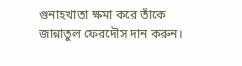গুনাহখাতা ক্ষমা করে তাঁকে জান্নাতুল ফেরদৌস দান করুন।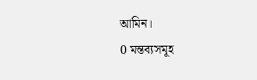আমিন।
0 মন্তব্যসমূহ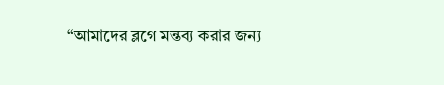“আমাদের ব্লগে মন্তব্য করার জন্য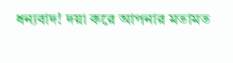ধন্যবাদ! দয়া করে আপনার মতামত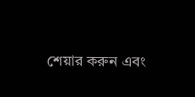শেয়ার করুন এবং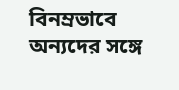বিনম্রভাবে অন্যদের সঙ্গে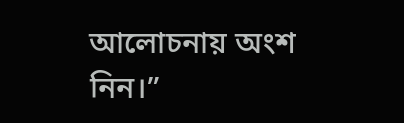আলোচনায় অংশ নিন।”